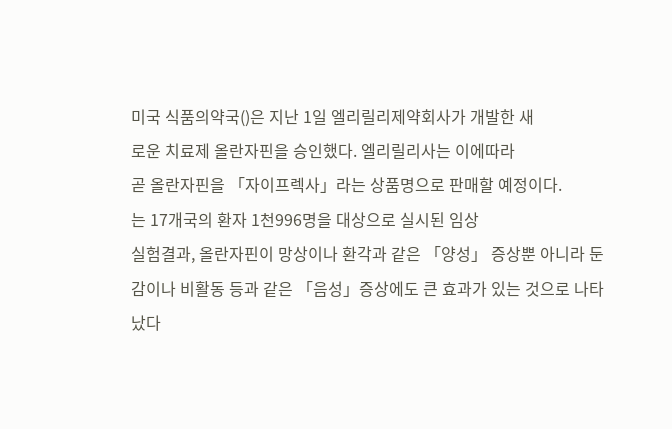미국 식품의약국()은 지난 1일 엘리릴리제약회사가 개발한 새
로운 치료제 올란자핀을 승인했다. 엘리릴리사는 이에따라
곧 올란자핀을 「자이프렉사」라는 상품명으로 판매할 예정이다.
는 17개국의 환자 1천996명을 대상으로 실시된 임상
실험결과, 올란자핀이 망상이나 환각과 같은 「양성」 증상뿐 아니라 둔
감이나 비활동 등과 같은 「음성」증상에도 큰 효과가 있는 것으로 나타
났다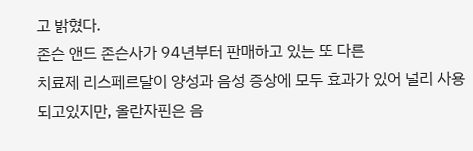고 밝혔다.
존슨 앤드 존슨사가 94년부터 판매하고 있는 또 다른
치료제 리스페르달이 양성과 음성 증상에 모두 효과가 있어 널리 사용
되고있지만, 올란자핀은 음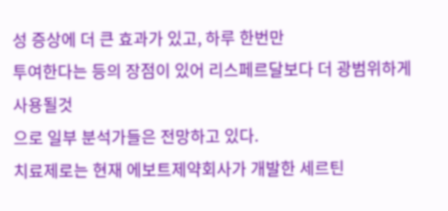성 증상에 더 큰 효과가 있고, 하루 한번만
투여한다는 등의 장점이 있어 리스페르달보다 더 광범위하게 사용될것
으로 일부 분석가들은 전망하고 있다.
치료제로는 현재 에보트제약회사가 개발한 세르틴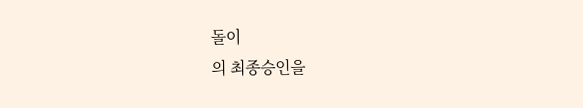돌이
의 최종승인을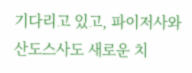기다리고 있고, 파이저사와 산도스사도 새로운 치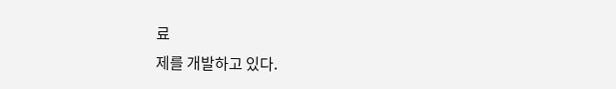료
제를 개발하고 있다.